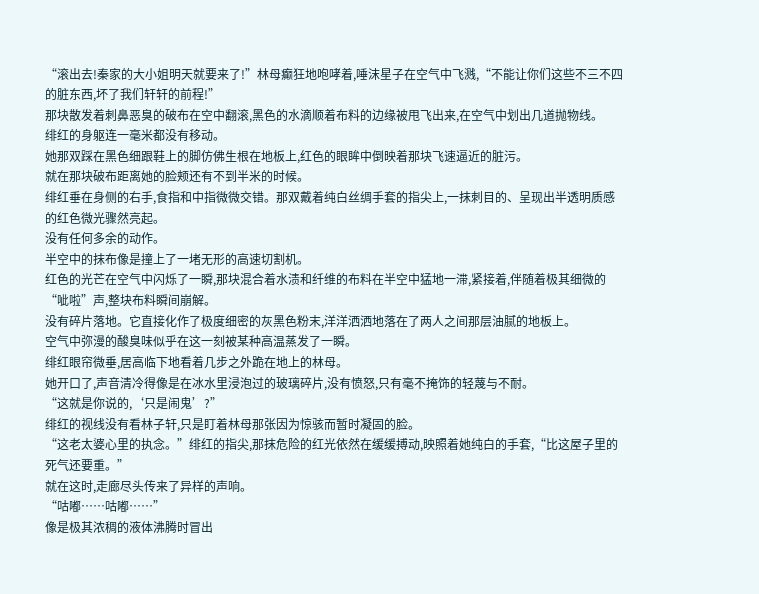“滚出去!秦家的大小姐明天就要来了!”林母癫狂地咆哮着,唾沫星子在空气中飞溅,“不能让你们这些不三不四的脏东西,坏了我们轩轩的前程!”
那块散发着刺鼻恶臭的破布在空中翻滚,黑色的水滴顺着布料的边缘被甩飞出来,在空气中划出几道抛物线。
绯红的身躯连一毫米都没有移动。
她那双踩在黑色细跟鞋上的脚仿佛生根在地板上,红色的眼眸中倒映着那块飞速逼近的脏污。
就在那块破布距离她的脸颊还有不到半米的时候。
绯红垂在身侧的右手,食指和中指微微交错。那双戴着纯白丝绸手套的指尖上,一抹刺目的、呈现出半透明质感的红色微光骤然亮起。
没有任何多余的动作。
半空中的抹布像是撞上了一堵无形的高速切割机。
红色的光芒在空气中闪烁了一瞬,那块混合着水渍和纤维的布料在半空中猛地一滞,紧接着,伴随着极其细微的“呲啦”声,整块布料瞬间崩解。
没有碎片落地。它直接化作了极度细密的灰黑色粉末,洋洋洒洒地落在了两人之间那层油腻的地板上。
空气中弥漫的酸臭味似乎在这一刻被某种高温蒸发了一瞬。
绯红眼帘微垂,居高临下地看着几步之外跪在地上的林母。
她开口了,声音清冷得像是在冰水里浸泡过的玻璃碎片,没有愤怒,只有毫不掩饰的轻蔑与不耐。
“这就是你说的,‘只是闹鬼’?”
绯红的视线没有看林子轩,只是盯着林母那张因为惊骇而暂时凝固的脸。
“这老太婆心里的执念。”绯红的指尖,那抹危险的红光依然在缓缓搏动,映照着她纯白的手套,“比这屋子里的死气还要重。”
就在这时,走廊尽头传来了异样的声响。
“咕嘟……咕嘟……”
像是极其浓稠的液体沸腾时冒出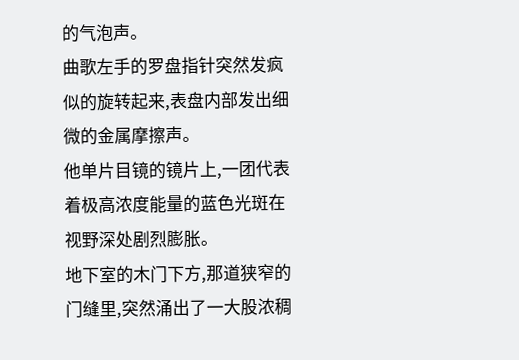的气泡声。
曲歌左手的罗盘指针突然发疯似的旋转起来,表盘内部发出细微的金属摩擦声。
他单片目镜的镜片上,一团代表着极高浓度能量的蓝色光斑在视野深处剧烈膨胀。
地下室的木门下方,那道狭窄的门缝里,突然涌出了一大股浓稠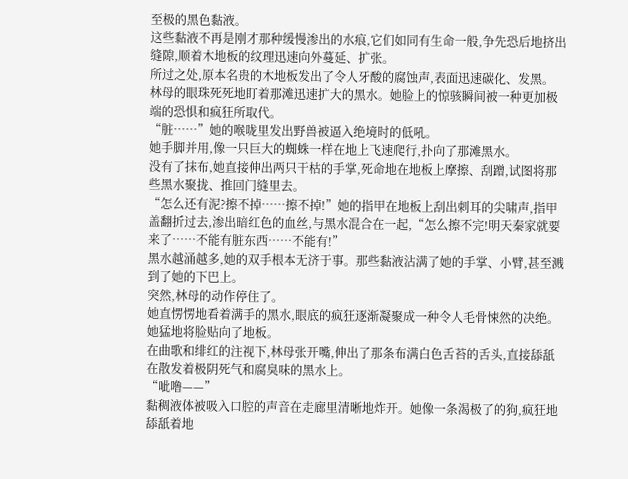至极的黑色黏液。
这些黏液不再是刚才那种缓慢渗出的水痕,它们如同有生命一般,争先恐后地挤出缝隙,顺着木地板的纹理迅速向外蔓延、扩张。
所过之处,原本名贵的木地板发出了令人牙酸的腐蚀声,表面迅速碳化、发黑。
林母的眼珠死死地盯着那滩迅速扩大的黑水。她脸上的惊骇瞬间被一种更加极端的恐惧和疯狂所取代。
“脏……”她的喉咙里发出野兽被逼入绝境时的低吼。
她手脚并用,像一只巨大的蜘蛛一样在地上飞速爬行,扑向了那滩黑水。
没有了抹布,她直接伸出两只干枯的手掌,死命地在地板上摩擦、刮蹭,试图将那些黑水聚拢、推回门缝里去。
“怎么还有泥?擦不掉……擦不掉!”她的指甲在地板上刮出刺耳的尖啸声,指甲盖翻折过去,渗出暗红色的血丝,与黑水混合在一起,“怎么擦不完!明天秦家就要来了……不能有脏东西……不能有!”
黑水越涌越多,她的双手根本无济于事。那些黏液沾满了她的手掌、小臂,甚至溅到了她的下巴上。
突然,林母的动作停住了。
她直愣愣地看着满手的黑水,眼底的疯狂逐渐凝聚成一种令人毛骨悚然的决绝。
她猛地将脸贴向了地板。
在曲歌和绯红的注视下,林母张开嘴,伸出了那条布满白色舌苔的舌头,直接舔舐在散发着极阴死气和腐臭味的黑水上。
“呲噜——”
黏稠液体被吸入口腔的声音在走廊里清晰地炸开。她像一条渴极了的狗,疯狂地舔舐着地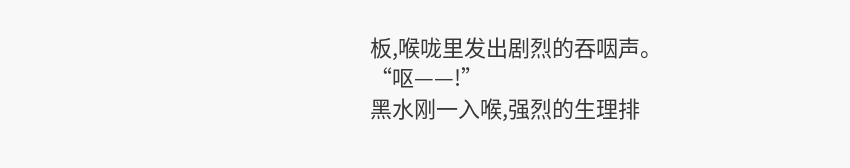板,喉咙里发出剧烈的吞咽声。
“呕——!”
黑水刚一入喉,强烈的生理排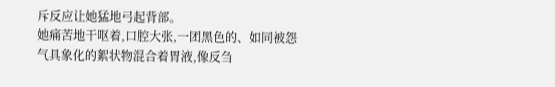斥反应让她猛地弓起背部。
她痛苦地干呕着,口腔大张,一团黑色的、如同被怨气具象化的絮状物混合着胃液,像反刍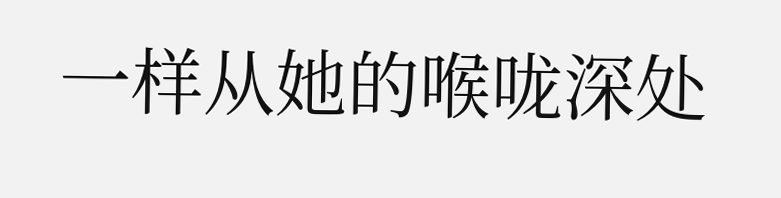一样从她的喉咙深处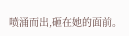喷涌而出,砸在她的面前。